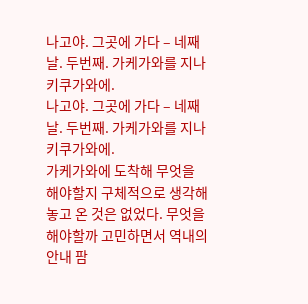나고야. 그곳에 가다 – 네째날. 두번째. 가케가와를 지나 키쿠가와에.
나고야. 그곳에 가다 – 네째날. 두번째. 가케가와를 지나 키쿠가와에.
가케가와에 도착해 무엇을 해야할지 구체적으로 생각해놓고 온 것은 없었다. 무엇을 해야할까 고민하면서 역내의 안내 팜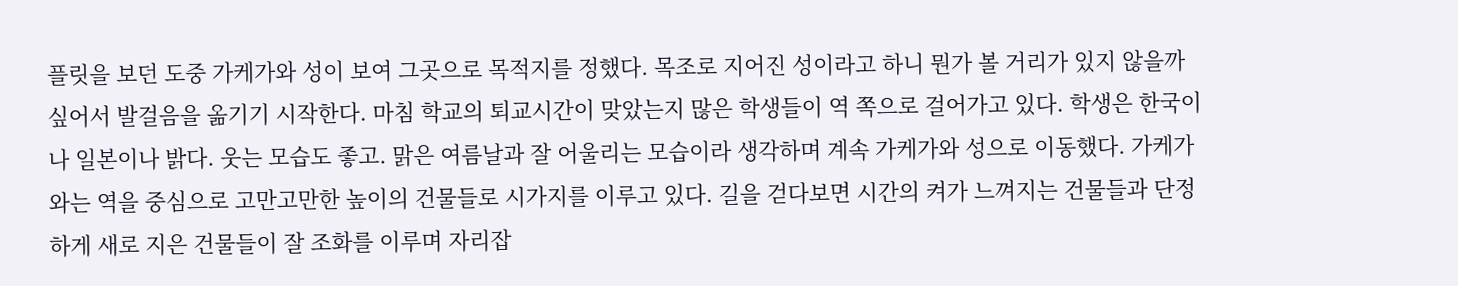플릿을 보던 도중 가케가와 성이 보여 그곳으로 목적지를 정했다. 목조로 지어진 성이라고 하니 뭔가 볼 거리가 있지 않을까 싶어서 발걸음을 옮기기 시작한다. 마침 학교의 퇴교시간이 맞았는지 많은 학생들이 역 쪽으로 걸어가고 있다. 학생은 한국이나 일본이나 밝다. 웃는 모습도 좋고. 맑은 여름날과 잘 어울리는 모습이라 생각하며 계속 가케가와 성으로 이동했다. 가케가와는 역을 중심으로 고만고만한 높이의 건물들로 시가지를 이루고 있다. 길을 걷다보면 시간의 켜가 느껴지는 건물들과 단정하게 새로 지은 건물들이 잘 조화를 이루며 자리잡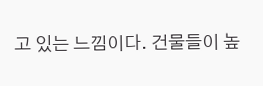고 있는 느낌이다. 건물들이 높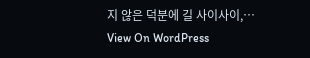지 않은 덕분에 길 사이사이,…
View On WordPress